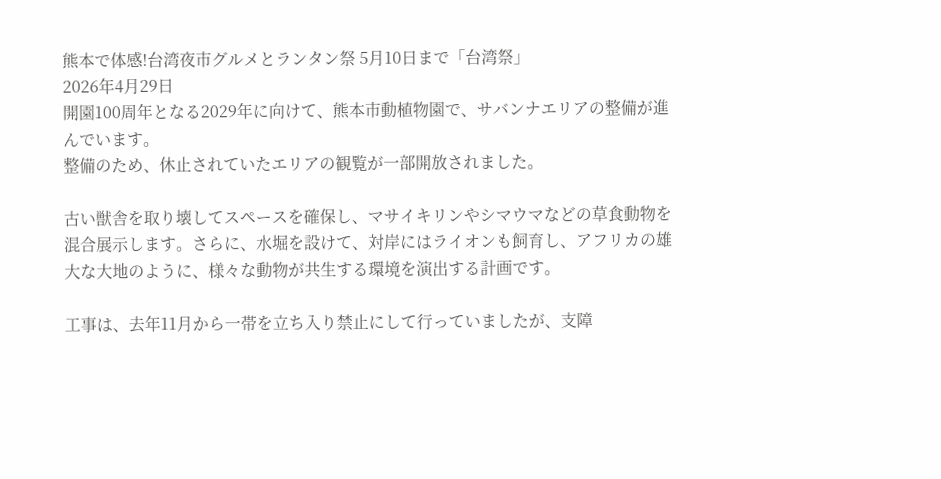熊本で体感!台湾夜市グルメとランタン祭 5月10日まで「台湾祭」
2026年4月29日
開園100周年となる2029年に向けて、熊本市動植物園で、サバンナエリアの整備が進んでいます。
整備のため、休止されていたエリアの観覧が一部開放されました。

古い獣舎を取り壊してスペースを確保し、マサイキリンやシマウマなどの草食動物を混合展示します。さらに、水堀を設けて、対岸にはライオンも飼育し、アフリカの雄大な大地のように、様々な動物が共生する環境を演出する計画です。

工事は、去年11月から一帯を立ち入り禁止にして行っていましたが、支障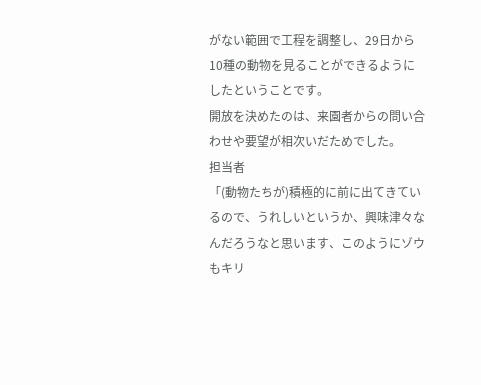がない範囲で工程を調整し、29日から10種の動物を見ることができるようにしたということです。
開放を決めたのは、来園者からの問い合わせや要望が相次いだためでした。
担当者
「(動物たちが)積極的に前に出てきているので、うれしいというか、興味津々なんだろうなと思います、このようにゾウもキリ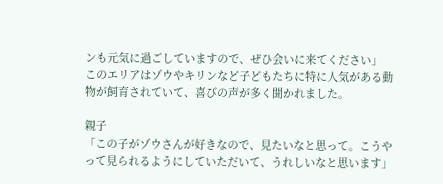ンも元気に過ごしていますので、ぜひ会いに来てください」
このエリアはゾウやキリンなど子どもたちに特に人気がある動物が飼育されていて、喜びの声が多く聞かれました。

親子
「この子がゾウさんが好きなので、見たいなと思って。こうやって見られるようにしていただいて、うれしいなと思います」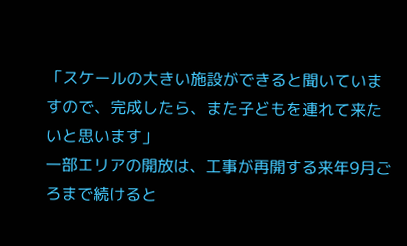「スケールの大きい施設ができると聞いていますので、完成したら、また子どもを連れて来たいと思います」
一部エリアの開放は、工事が再開する来年9月ごろまで続けると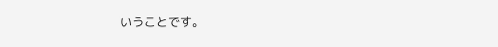いうことです。